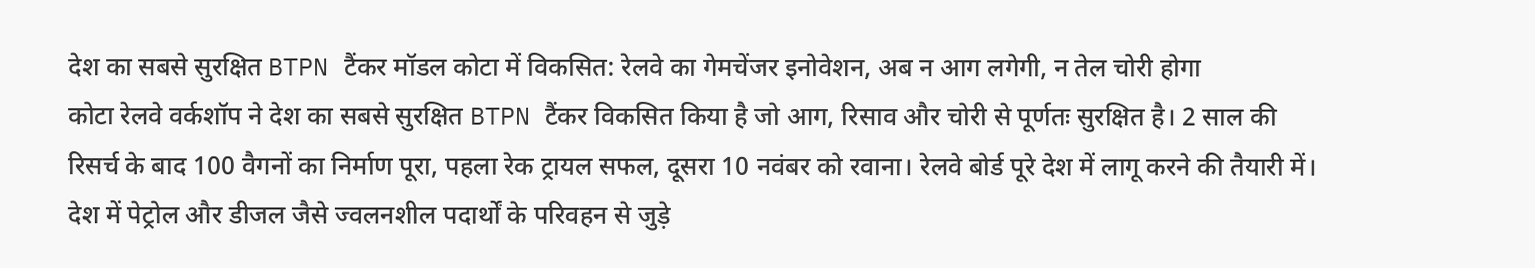देश का सबसे सुरक्षित BTPN टैंकर मॉडल कोटा में विकसित: रेलवे का गेमचेंजर इनोवेशन, अब न आग लगेगी, न तेल चोरी होगा
कोटा रेलवे वर्कशॉप ने देश का सबसे सुरक्षित BTPN टैंकर विकसित किया है जो आग, रिसाव और चोरी से पूर्णतः सुरक्षित है। 2 साल की रिसर्च के बाद 100 वैगनों का निर्माण पूरा, पहला रेक ट्रायल सफल, दूसरा 10 नवंबर को रवाना। रेलवे बोर्ड पूरे देश में लागू करने की तैयारी में।
देश में पेट्रोल और डीजल जैसे ज्वलनशील पदार्थों के परिवहन से जुड़े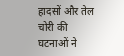हादसों और तेल चोरी की घटनाओं ने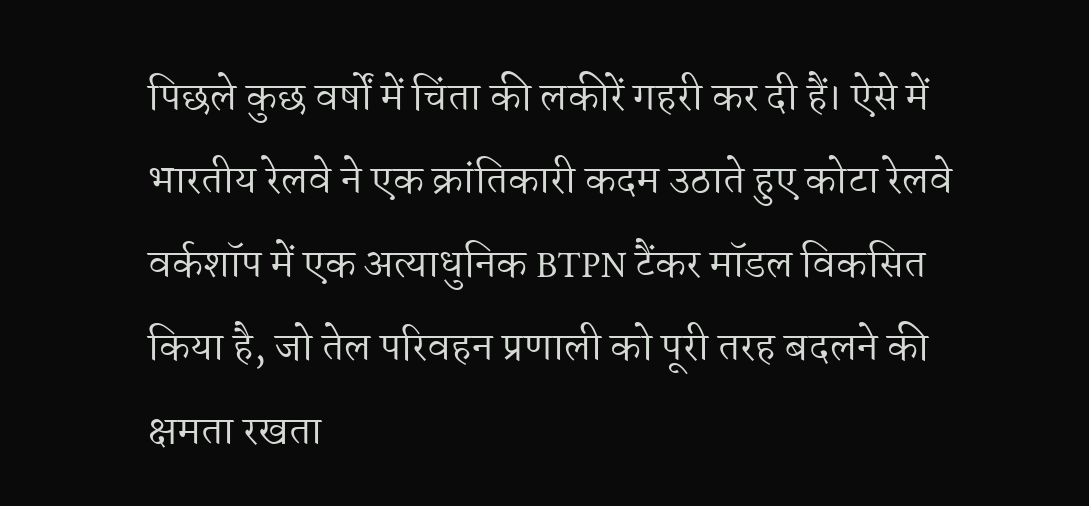पिछले कुछ वर्षों में चिंता की लकीरें गहरी कर दी हैं। ऐसे में भारतीय रेलवे ने एक क्रांतिकारी कदम उठाते हुए कोटा रेलवे वर्कशॉप में एक अत्याधुनिक BTPN टैंकर मॉडल विकसित किया है, जो तेल परिवहन प्रणाली को पूरी तरह बदलने की क्षमता रखता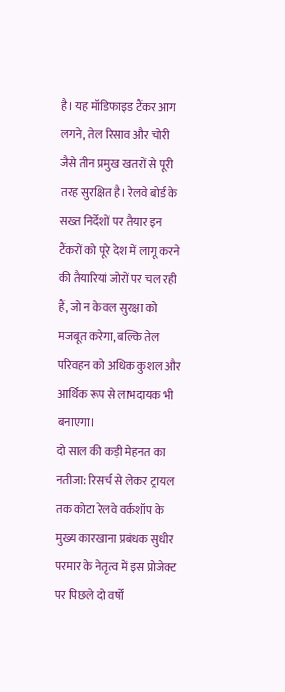है। यह मॉडिफाइड टैंकर आग लगने, तेल रिसाव और चोरी जैसे तीन प्रमुख खतरों से पूरी तरह सुरक्षित है। रेलवे बोर्ड के सख्त निर्देशों पर तैयार इन टैंकरों को पूरे देश में लागू करने की तैयारियां जोरों पर चल रही हैं, जो न केवल सुरक्षा को मजबूत करेगा, बल्कि तेल परिवहन को अधिक कुशल और आर्थिक रूप से लाभदायक भी बनाएगा।
दो साल की कड़ी मेहनत का नतीजा: रिसर्च से लेकर ट्रायल तक कोटा रेलवे वर्कशॉप के मुख्य कारखाना प्रबंधक सुधीर परमार के नेतृत्व में इस प्रोजेक्ट पर पिछले दो वर्षों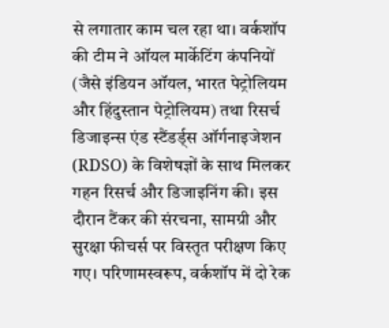से लगातार काम चल रहा था। वर्कशॉप की टीम ने ऑयल मार्केटिंग कंपनियों (जैसे इंडियन ऑयल, भारत पेट्रोलियम और हिंदुस्तान पेट्रोलियम) तथा रिसर्च डिजाइन्स एंड स्टैंडर्ड्स ऑर्गनाइजेशन (RDSO) के विशेषज्ञों के साथ मिलकर गहन रिसर्च और डिजाइनिंग की। इस दौरान टैंकर की संरचना, सामग्री और सुरक्षा फीचर्स पर विस्तृत परीक्षण किए गए। परिणामस्वरूप, वर्कशॉप में दो रेक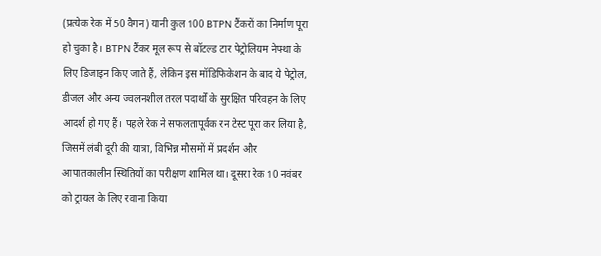(प्रत्येक रेक में 50 वैगन) यानी कुल 100 BTPN टैंकरों का निर्माण पूरा हो चुका है। BTPN टैंकर मूल रूप से बॉटल्ड टार पेट्रोलियम नेफ्था के लिए डिजाइन किए जाते हैं, लेकिन इस मॉडिफिकेशन के बाद ये पेट्रोल, डीजल और अन्य ज्वलनशील तरल पदार्थों के सुरक्षित परिवहन के लिए आदर्श हो गए हैं। पहले रेक ने सफलतापूर्वक रन टेस्ट पूरा कर लिया है, जिसमें लंबी दूरी की यात्रा, विभिन्न मौसमों में प्रदर्शन और आपातकालीन स्थितियों का परीक्षण शामिल था। दूसरा रेक 10 नवंबर को ट्रायल के लिए रवाना किया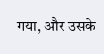गया, और उसके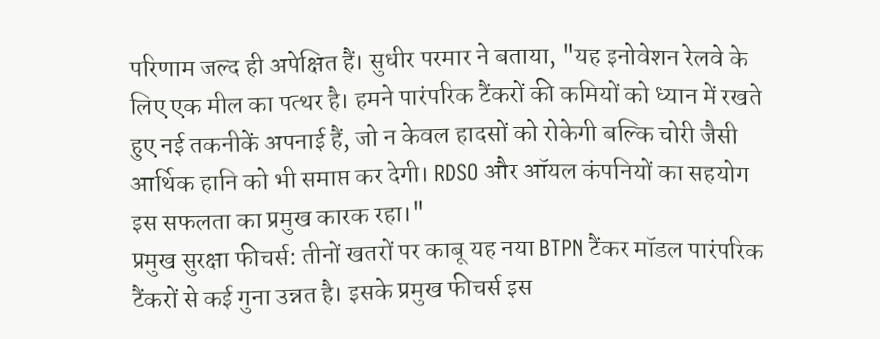परिणाम जल्द ही अपेक्षित हैं। सुधीर परमार ने बताया, "यह इनोवेशन रेलवे के लिए एक मील का पत्थर है। हमने पारंपरिक टैंकरों की कमियों को ध्यान में रखते हुए नई तकनीकें अपनाई हैं, जो न केवल हादसों को रोकेगी बल्कि चोरी जैसी आर्थिक हानि को भी समाप्त कर देगी। RDSO और ऑयल कंपनियों का सहयोग इस सफलता का प्रमुख कारक रहा।"
प्रमुख सुरक्षा फीचर्स: तीनों खतरों पर काबू यह नया BTPN टैंकर मॉडल पारंपरिक टैंकरों से कई गुना उन्नत है। इसके प्रमुख फीचर्स इस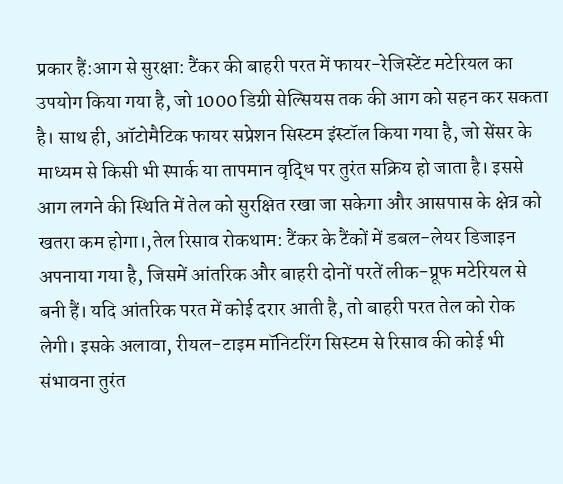प्रकार हैं:आग से सुरक्षा: टैंकर की बाहरी परत में फायर-रेजिस्टेंट मटेरियल का उपयोग किया गया है, जो 1000 डिग्री सेल्सियस तक की आग को सहन कर सकता है। साथ ही, ऑटोमैटिक फायर सप्रेशन सिस्टम इंस्टॉल किया गया है, जो सेंसर के माध्यम से किसी भी स्पार्क या तापमान वृद्धि पर तुरंत सक्रिय हो जाता है। इससे आग लगने की स्थिति में तेल को सुरक्षित रखा जा सकेगा और आसपास के क्षेत्र को खतरा कम होगा।,तेल रिसाव रोकथाम: टैंकर के टैंकों में डबल-लेयर डिजाइन अपनाया गया है, जिसमें आंतरिक और बाहरी दोनों परतें लीक-प्रूफ मटेरियल से बनी हैं। यदि आंतरिक परत में कोई दरार आती है, तो बाहरी परत तेल को रोक लेगी। इसके अलावा, रीयल-टाइम मॉनिटरिंग सिस्टम से रिसाव की कोई भी संभावना तुरंत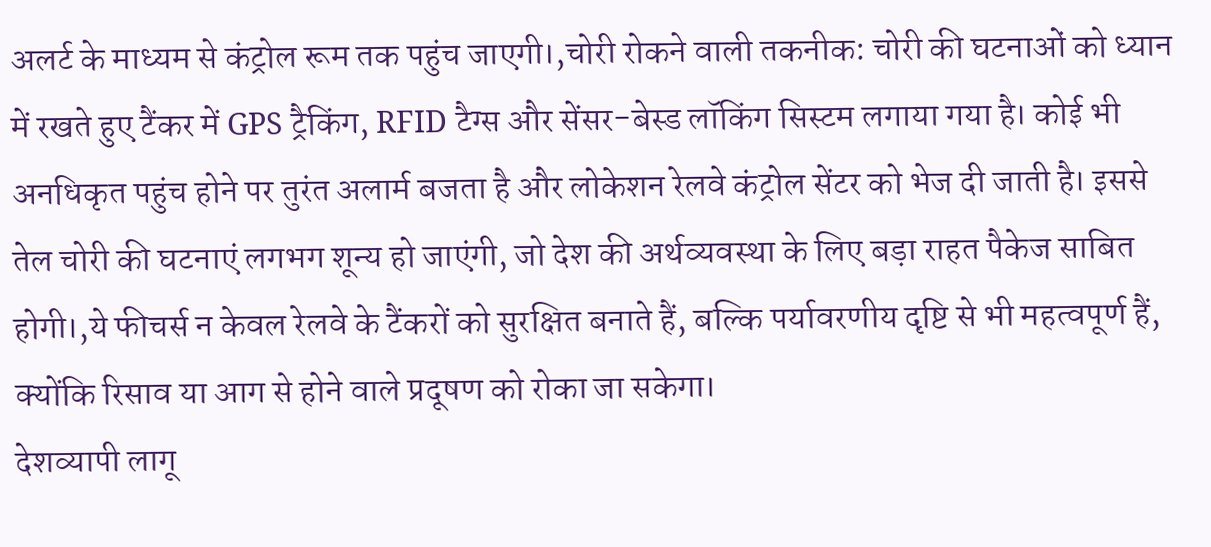अलर्ट के माध्यम से कंट्रोल रूम तक पहुंच जाएगी।,चोरी रोकने वाली तकनीक: चोरी की घटनाओं को ध्यान में रखते हुए टैंकर में GPS ट्रैकिंग, RFID टैग्स और सेंसर-बेस्ड लॉकिंग सिस्टम लगाया गया है। कोई भी अनधिकृत पहुंच होने पर तुरंत अलार्म बजता है और लोकेशन रेलवे कंट्रोल सेंटर को भेज दी जाती है। इससे तेल चोरी की घटनाएं लगभग शून्य हो जाएंगी, जो देश की अर्थव्यवस्था के लिए बड़ा राहत पैकेज साबित होगी।,ये फीचर्स न केवल रेलवे के टैंकरों को सुरक्षित बनाते हैं, बल्कि पर्यावरणीय दृष्टि से भी महत्वपूर्ण हैं, क्योंकि रिसाव या आग से होने वाले प्रदूषण को रोका जा सकेगा।
देशव्यापी लागू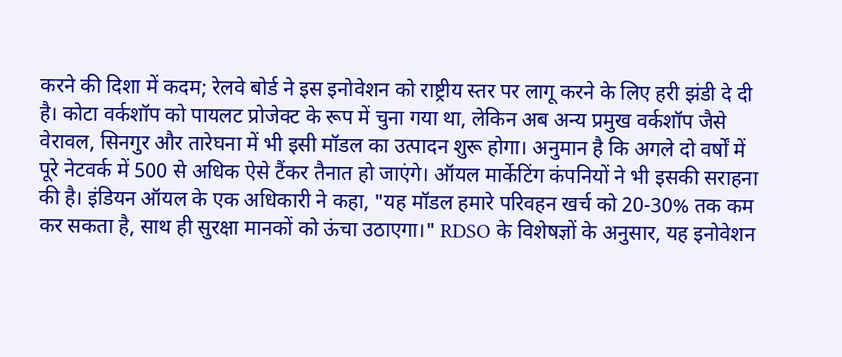करने की दिशा में कदम; रेलवे बोर्ड ने इस इनोवेशन को राष्ट्रीय स्तर पर लागू करने के लिए हरी झंडी दे दी है। कोटा वर्कशॉप को पायलट प्रोजेक्ट के रूप में चुना गया था, लेकिन अब अन्य प्रमुख वर्कशॉप जैसे वेरावल, सिनगुर और तारेघना में भी इसी मॉडल का उत्पादन शुरू होगा। अनुमान है कि अगले दो वर्षों में पूरे नेटवर्क में 500 से अधिक ऐसे टैंकर तैनात हो जाएंगे। ऑयल मार्केटिंग कंपनियों ने भी इसकी सराहना की है। इंडियन ऑयल के एक अधिकारी ने कहा, "यह मॉडल हमारे परिवहन खर्च को 20-30% तक कम कर सकता है, साथ ही सुरक्षा मानकों को ऊंचा उठाएगा।" RDSO के विशेषज्ञों के अनुसार, यह इनोवेशन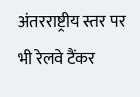अंतरराष्ट्रीय स्तर पर भी रेलवे टैंकर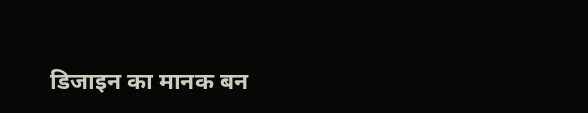डिजाइन का मानक बन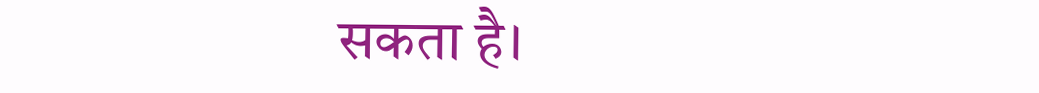सकता है।